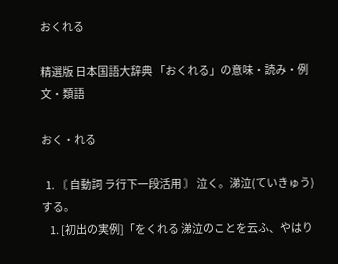おくれる

精選版 日本国語大辞典 「おくれる」の意味・読み・例文・類語

おく・れる

  1. 〘 自動詞 ラ行下一段活用 〙 泣く。涕泣(ていきゅう)する。
    1. [初出の実例]「をくれる 涕泣のことを云ふ、やはり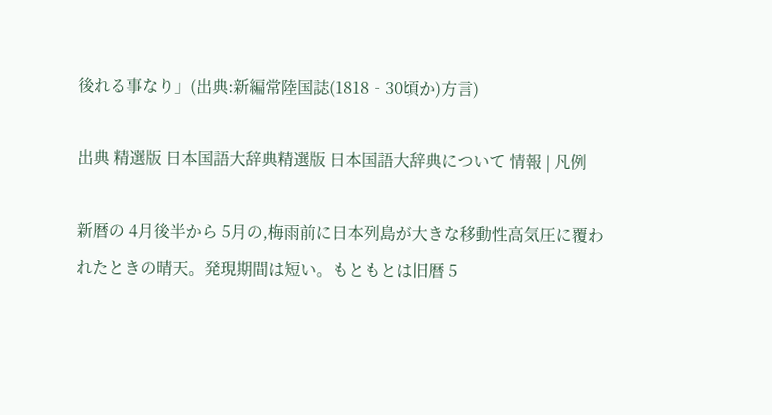後れる事なり」(出典:新編常陸国誌(1818‐30頃か)方言)

出典 精選版 日本国語大辞典精選版 日本国語大辞典について 情報 | 凡例

新暦の 4月後半から 5月の,梅雨前に日本列島が大きな移動性高気圧に覆われたときの晴天。発現期間は短い。もともとは旧暦 5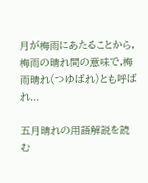月が梅雨にあたることから,梅雨の晴れ間の意味で,梅雨晴れ(つゆばれ)とも呼ばれ...

五月晴れの用語解説を読む